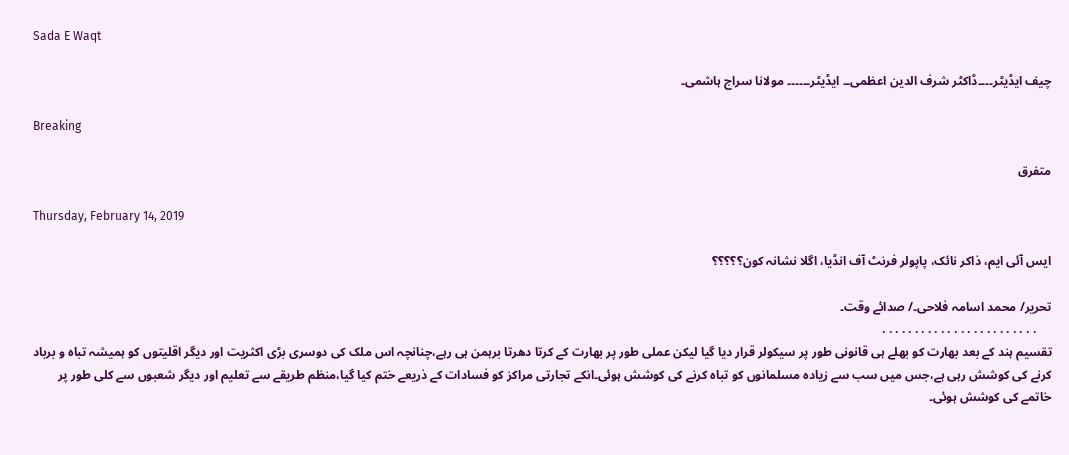Sada E Waqt

چیف ایڈیٹر۔۔۔۔ڈاکٹر شرف الدین اعظمی۔۔ ایڈیٹر۔۔۔۔۔۔ مولانا سراج ہاشمی۔

Breaking

متفرق

Thursday, February 14, 2019

ایس آئی ایم، ذاکر نائک، پاپولر فرنٹ آف انڈیا، اگلا نشانہ کون؟؟؟؟؟

تحریر/ محمد اسامہ فلاحی۔/ صدائے وقت۔
     . . . . . . . . . . . . . . . . . . . . . . . .
تقسیم ہند کے بعد بھارت کو بھلے ہی قانونی طور پر سیکولر قرار دیا گیا لیکن عملی طور پر بھارت کے کرتا دھرتا برہمن ہی رہے،چنانچہ اس ملک کی دوسری بڑی اکثریت اور دیگر اقلیتوں کو ہمیشہ تباہ و برباد کرنے کی کوشش رہی ہے،جس میں سب سے زیادہ مسلمانوں کو تباہ کرنے کی کوشش ہوئی۔انکے تجارتی مراکز کو فسادات کے ذریعے ختم کیا گیا،منظم طریقے سے تعلیم اور دیگر شعبوں سے کلی طور پر خاتمے کی کوشش ہوئی۔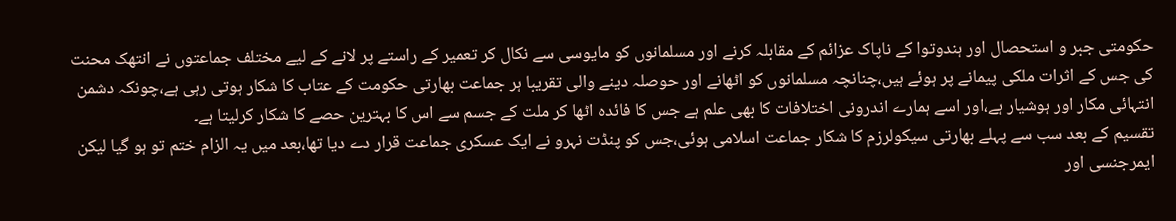حکومتی جبر و استحصال اور ہندوتوا کے ناپاک عزائم کے مقابلہ کرنے اور مسلمانوں کو مایوسی سے نکال کر تعمیر کے راستے پر لانے کے لیے مختلف جماعتوں نے انتھک محنت کی جس کے اثرات ملکی پیمانے پر ہوئے ہیں،چنانچہ مسلمانوں کو اٹھانے اور حوصلہ دینے والی تقریبا ہر جماعت بھارتی حکومت کے عتاب کا شکار ہوتی رہی ہے،چونکہ دشمن انتہائی مکار اور ہوشیار ہے،اور اسے ہمارے اندرونی اختلافات کا بھی علم ہے جس کا فائدہ اٹھا کر ملت کے جسم سے اس کا بہترین حصے کا شکار کرلیتا ہے۔
تقسیم کے بعد سب سے پہلے بھارتی سیکولرزم کا شکار جماعت اسلامی ہوئی،جس کو پنڈت نہرو نے ایک عسکری جماعت قرار دے دیا تھا،بعد میں یہ الزام ختم تو ہو گیا لیکن ایمرجنسی اور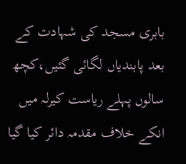بابری مسجد کی شہادت کے بعد پابندیاں لگائی گئیں،کچھ سالوں پہلے ریاست کیرلہ میں انکے خلاف مقدمہ دائر کیا گیا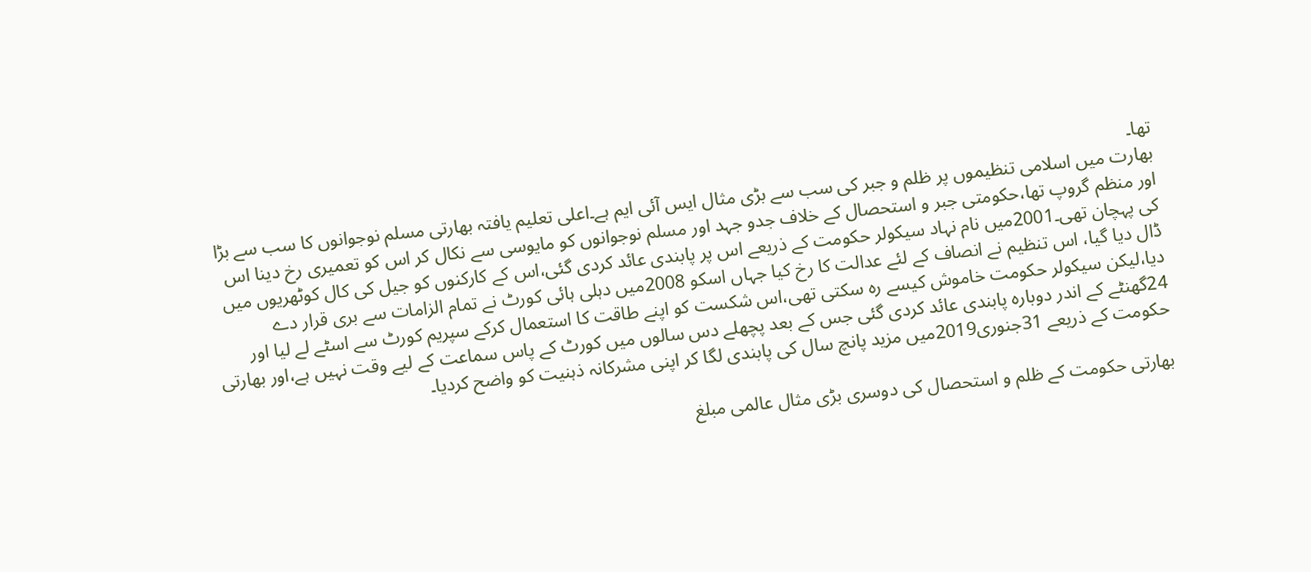تھا۔
بھارت میں اسلامی تنظیموں پر ظلم و جبر کی سب سے بڑی مثال ایس آئی ایم ہے۔اعلی تعلیم یافتہ بھارتی مسلم نوجوانوں کا سب سے بڑا اور منظم گروپ تھا،حکومتی جبر و استحصال کے خلاف جدو جہد اور مسلم نوجوانوں کو مایوسی سے نکال کر اس کو تعمیری رخ دینا اس کی پہچان تھی۔2001میں نام نہاد سیکولر حکومت کے ذریعے اس پر پابندی عائد کردی گئی،اس کے کارکنوں کو جیل کی کال کوٹھریوں میں ڈال دیا گیا، اس تنظیم نے انصاف کے لئے عدالت کا رخ کیا جہاں اسکو 2008میں دہلی ہائی کورٹ نے تمام الزامات سے بری قرار دے دیا،لیکن سیکولر حکومت خاموش کیسے رہ سکتی تھی،اس شکست کو اپنے طاقت کا استعمال کرکے سپریم کورٹ سے اسٹے لے لیا اور 24گھنٹے کے اندر دوبارہ پابندی عائد کردی گئی جس کے بعد پچھلے دس سالوں میں کورٹ کے پاس سماعت کے لیے وقت نہیں ہے،اور بھارتی حکومت کے ذریعے 31جنوری2019میں مزید پانچ سال کی پابندی لگا کر اپنی مشرکانہ ذہنیت کو واضح کردیا۔

بھارتی حکومت کے ظلم و استحصال کی دوسری بڑی مثال عالمی مبلغ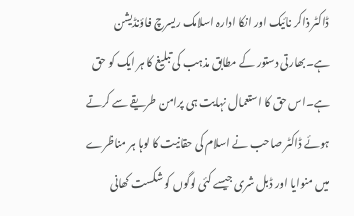ڈاکٹر ذاکر نائیک اور انکا ادارہ اسلامک ریسرچ فاؤنڈیشن ہے۔بھارتی دستور کے مطابق مذہب کی تبلیغ کا ہر ایک کو حق ہے۔اس حق کا استعمال نہایت ہی پرامن طریقے سے کرتے ہوئے ڈاکٹر صاحب نے اسلام کی حقانیت کا لوہا ہر مناظرے میں منوایا اور ڈبل شری جیسے کئی لوگوں کو شکست کھانی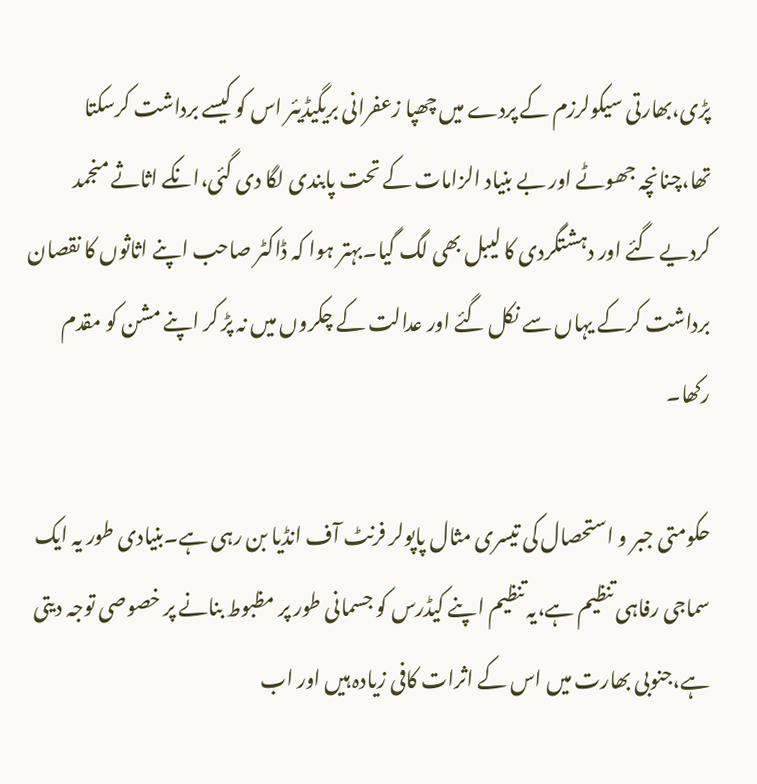پڑی،بھارتی سیکولرزم کے پردے میں چھپا زعفرانی بریگیڈیئر اس کو کیسے برداشت کرسکتا تھا،چنانچہ جھوٹے اور بے بنیاد الزامات کے تحت پابندی لگا دی گئی،انکے اثاثے منجمد کردیے گئے اور دہشتگردی کا لیبل بھی لگ گیا۔بہتر ہوا کہ ڈاکٹر صاحب اپنے اثاثوں کا نقصان برداشت کرکے یہاں سے نکل گئے اور عدالت کے چکروں میں نہ پڑ کر اپنے مشن کو مقدم رکھا۔

حکومتی جبر و استحصال کی تیسری مثال پاپولر فرنٹ آف انڈیا بن رہی ہے۔بنیادی طور یہ ایک سماجی رفاہی تنظیم ہے،یہ تنظیم اپنے کیڈرس کو جسمانی طور پر مظبوط بنانے پر خصوصی توجہ دیتی ہے،جنوبی بھارت میں اس کے اثرات کافی زیادہ ہیں اور اب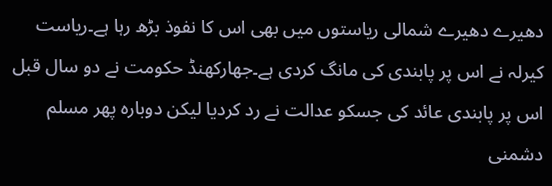دھیرے دھیرے شمالی ریاستوں میں بھی اس کا نفوذ بڑھ رہا ہے۔ریاست کیرلہ نے اس پر پابندی کی مانگ کردی ہے۔جھارکھنڈ حکومت نے دو سال قبل اس پر پابندی عائد کی جسکو عدالت نے رد کردیا لیکن دوبارہ پھر مسلم دشمنی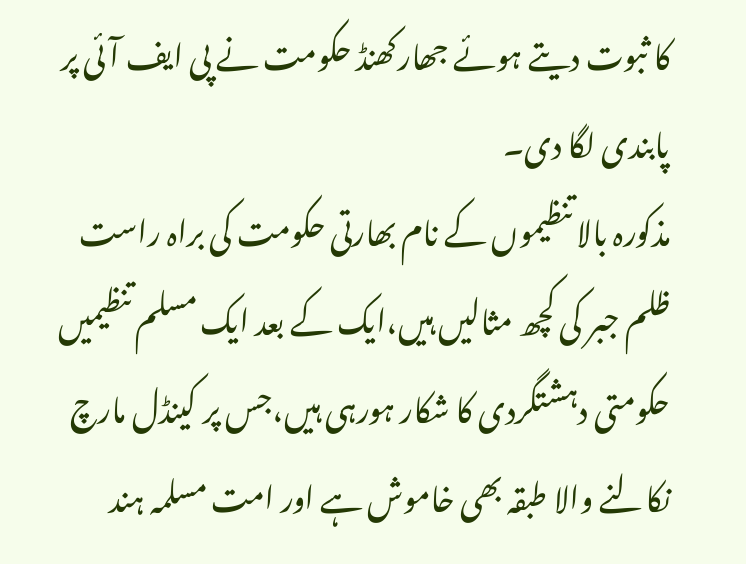کا ثبوت دیتے ہوئے جھارکھنڈ حکومت نے پی ایف آئی پر پابندی لگا دی۔
مذکورہ بالا تنظیموں کے نام بھارتی حکومت کی براہ راست ظلم جبر کی کچھ مثالیں ہیں،ایک کے بعد ایک مسلم تنظیمیں حکومتی دہشتگردی کا شکار ہورہی ہیں،جس پر کینڈل مارچ نکالنے والا طبقہ بھی خاموش ہے اور امت مسلمہ ہند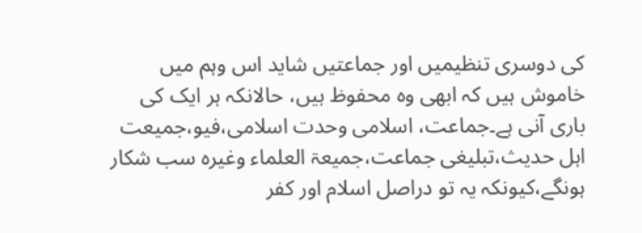کی دوسری تنظیمیں اور جماعتیں شاید اس وہم میں خاموش ہیں کہ ابھی وہ محفوظ ہیں، حالانکہ ہر ایک کی باری آنی ہے۔جماعت، اسلامی وحدت اسلامی،فیو،جمیعت اہل حدیث،تبلیغی جماعت،جمیعۃ العلماء وغیرہ سب شکار ہونگے،کیونکہ یہ تو دراصل اسلام اور کفر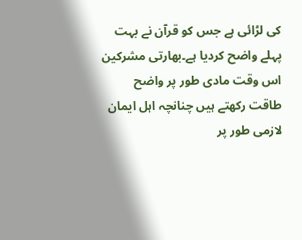کی لڑائی ہے جس کو قرآن نے بہت پہلے واضح کردیا ہے۔بھارتی مشرکین اس وقت مادی طور پر واضح طاقت رکھتے ہیں چنانچہ اہل ایمان لازمی طور پر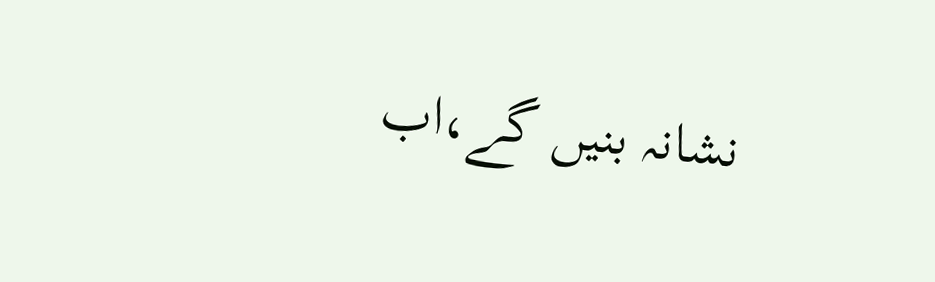نشانہ بنیں گے،اب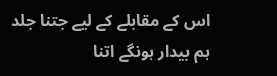اس کے مقابلے کے لیے جتنا جلد ہم بیدار ہونگے اتنا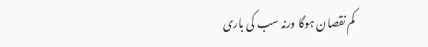کم نقصان ہوگا ورنہ سب کی باری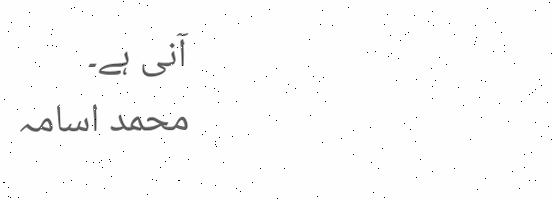آنی ہے۔
محمد اسامہ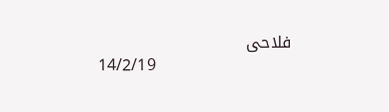فلاحی
                         14/2/19